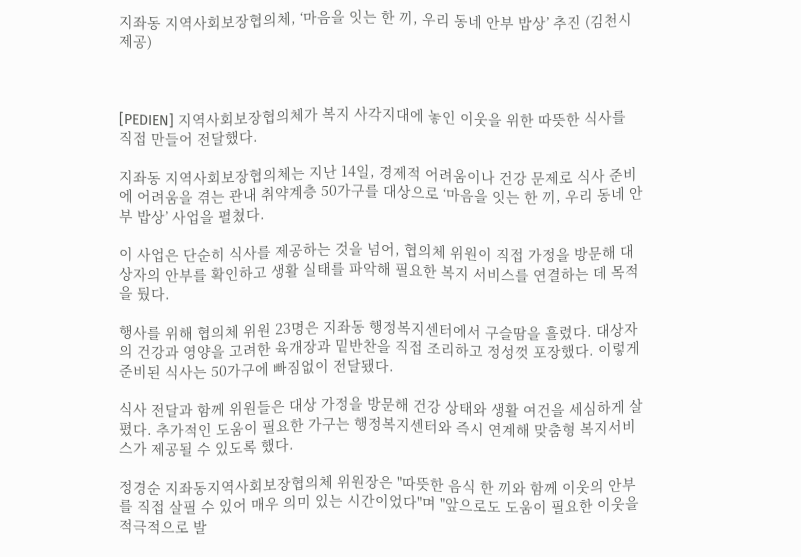지좌동 지역사회보장협의체, ‘마음을 잇는 한 끼, 우리 동네 안부 밥상’ 추진 (김천시 제공)



[PEDIEN] 지역사회보장협의체가 복지 사각지대에 놓인 이웃을 위한 따뜻한 식사를 직접 만들어 전달했다.

지좌동 지역사회보장협의체는 지난 14일, 경제적 어려움이나 건강 문제로 식사 준비에 어려움을 겪는 관내 취약계층 50가구를 대상으로 ‘마음을 잇는 한 끼, 우리 동네 안부 밥상’ 사업을 펼쳤다.

이 사업은 단순히 식사를 제공하는 것을 넘어, 협의체 위원이 직접 가정을 방문해 대상자의 안부를 확인하고 생활 실태를 파악해 필요한 복지 서비스를 연결하는 데 목적을 뒀다.

행사를 위해 협의체 위원 23명은 지좌동 행정복지센터에서 구슬땀을 흘렸다. 대상자의 건강과 영양을 고려한 육개장과 밑반찬을 직접 조리하고 정성껏 포장했다. 이렇게 준비된 식사는 50가구에 빠짐없이 전달됐다.

식사 전달과 함께 위원들은 대상 가정을 방문해 건강 상태와 생활 여건을 세심하게 살폈다. 추가적인 도움이 필요한 가구는 행정복지센터와 즉시 연계해 맞춤형 복지서비스가 제공될 수 있도록 했다.

정경순 지좌동지역사회보장협의체 위원장은 "따뜻한 음식 한 끼와 함께 이웃의 안부를 직접 살필 수 있어 매우 의미 있는 시간이었다"며 "앞으로도 도움이 필요한 이웃을 적극적으로 발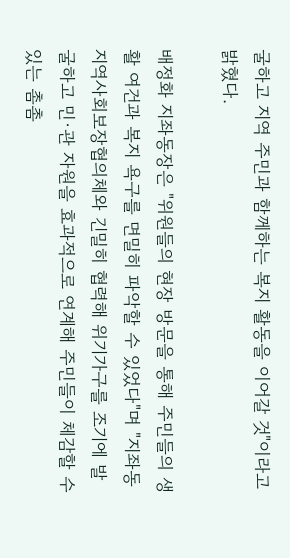굴하고 지역 주민과 함께하는 복지 활동을 이어갈 것"이라고 밝혔다.

배정화 지좌동장은 "위원들의 현장 방문을 통해 주민들의 생활 여건과 복지 욕구를 면밀히 파악할 수 있었다"며 "지좌동 지역사회보장협의체와 긴밀히 협력해 위기가구를 조기에 발굴하고 민·관 자원을 효과적으로 연계해 주민들이 체감할 수 있는 촘촘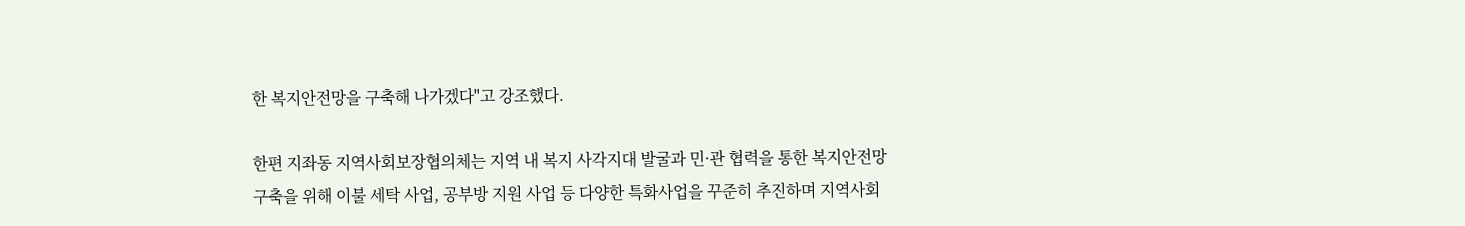한 복지안전망을 구축해 나가겠다"고 강조했다.

한편 지좌동 지역사회보장협의체는 지역 내 복지 사각지대 발굴과 민·관 협력을 통한 복지안전망 구축을 위해 이불 세탁 사업, 공부방 지원 사업 등 다양한 특화사업을 꾸준히 추진하며 지역사회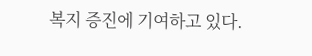복지 증진에 기여하고 있다.